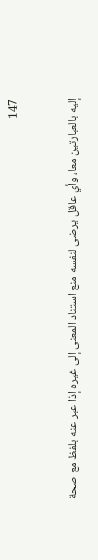147

إليه بالعبارتين معا، وأي عاقل يرضى لنفسه منع استناد المعنى إلى غيره إذا عبر عنه بلفظ مع صحة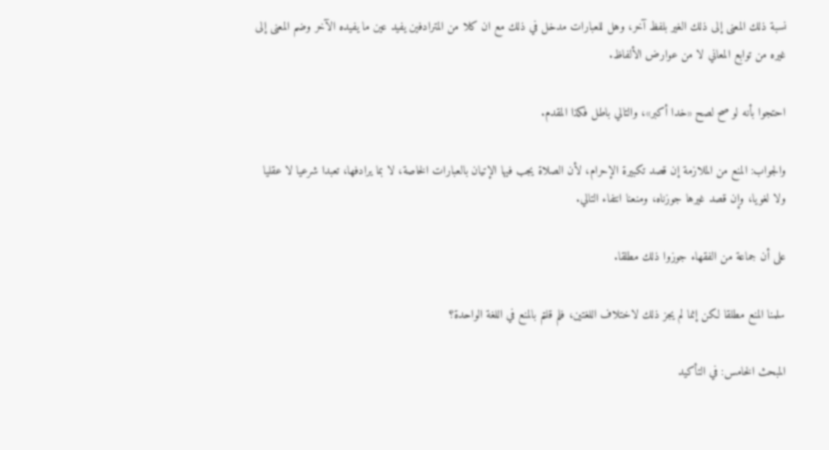نسبة ذلك المعنى إلى ذلك الغير بلفظ آخر، وهل للعبارات مدخل في ذلك مع ان كلا من المترادفين يفيد عين ما يفيده الآخر وضم المعنى إلى غيره من توابع المعاني لا من عوارض الألفاظ.

احتجوا بأنه لو صح لصح «خدا أكبر»، والتالي باطل فكذا المقدم.

والجواب: المنع من الملازمة إن قصد تكبيرة الإحرام، لأن الصلاة يجب فيها الإتيان بالعبارات الخاصة، لا بما يرادفها، تعبدا شرعيا لا عقليا ولا لغويا، وإن قصد غيرها جوزناه، ومنعنا انتفاء التالي.

على أن جماعة من الفقهاء جوزوا ذلك مطلقا.

سلمنا المنع مطلقا لكن إنما لم يجز ذلك لاختلاف اللغتين، فلم قلتم بالمنع في اللغة الواحدة؟

المبحث الخامس: في التأكيد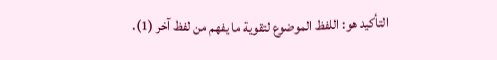التأكيد هو: اللفظ الموضوع لتقوية ما يفهم من لفظ آخر (1).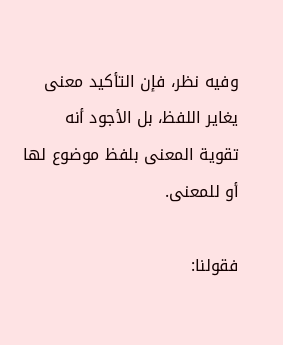وفيه نظر، فإن التأكيد معنى يغاير اللفظ، بل الأجود أنه تقوية المعنى بلفظ موضوع لها أو للمعنى.

فقولنا: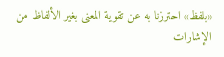«بلفظ» احترزنا به عن تقوية المعنى بغير الألفاظ من الإشارات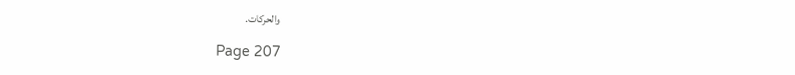والحركات.

Page 207